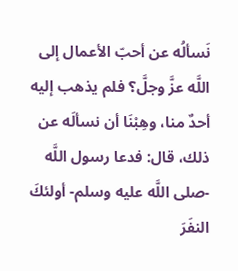نَسألُه عن أحبّ الأعمال إلى اللَّه عزَّ وجلَّ؟ فلم يذهب إليه أحدٌ منا، وهِبْنَا أن نسألَه عن ذلك، قال: فدعا رسول اللَّه -صلى اللَّه عليه وسلم- أولئكَ النفَرَ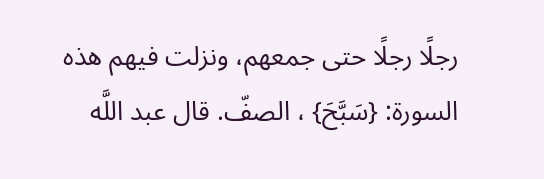رجلًا رجلًا حتى جمعهم، ونزلت فيهم هذه السورة: {سَبَّحَ} ، الصفّ. قال عبد اللَّه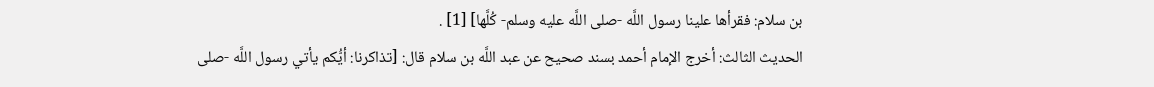بن سلام: فقرأها علينا رسول اللَّه -صلى اللَّه عليه وسلم- كُلَّها] [1] .
الحديث الثالث: أخرج الإمام أحمد بسند صحيح عن عبد اللَّه بن سلام قال: [تذاكرنا: أيُّكم يأتي رسول اللَّه -صلى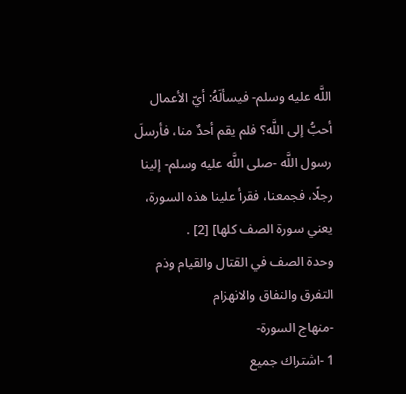اللَّه عليه وسلم- فيسألَهُ: أيّ الأعمال أحبُّ إلى اللَّه؟ فلم يقم أحدٌ منا، فأرسلَ رسول اللَّه -صلى اللَّه عليه وسلم- إلينا رجلًا، فجمعنا، فقرأ علينا هذه السورة، يعني سورة الصف كلها] [2] .
وحدة الصف في القتال والقيام وذم التفرق والنفاق والانهزام
-منهاج السورة-
1 -اشتراك جميع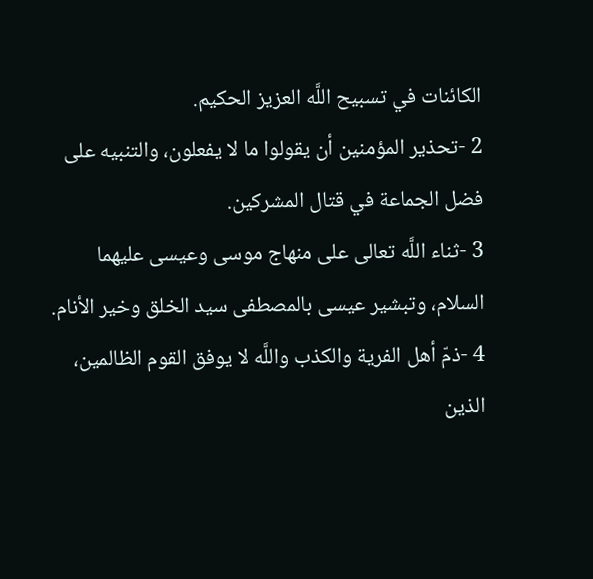الكائنات في تسبيح اللَّه العزيز الحكيم.
2 -تحذير المؤمنين أن يقولوا ما لا يفعلون، والتنبيه على فضل الجماعة في قتال المشركين.
3 -ثناء اللَّه تعالى على منهاج موسى وعيسى عليهما السلام، وتبشير عيسى بالمصطفى سيد الخلق وخير الأنام.
4 -ذمّ أهل الفرية والكذب واللَّه لا يوفق القوم الظالمين، الذين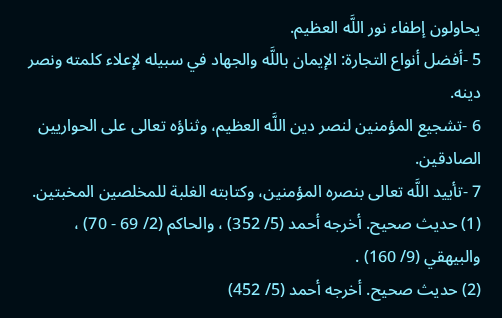يحاولون إطفاء نور اللَّه العظيم.
5 -أفضل أنواع التجارة: الإيمان باللَّه والجهاد في سبيله لإعلاء كلمته ونصر دينه.
6 -تشجيع المؤمنين لنصر دين اللَّه العظيم، وثناؤه تعالى على الحواريين الصادقين.
7 -تأييد اللَّه تعالى بنصره المؤمنين، وكتابته الغلبة للمخلصين المخبتين.
(1) حديث صحيح. أخرجه أحمد (5/ 352) ، والحاكم (2/ 69 - 70) ، والبيهقي (9/ 160) .
(2) حديث صحيح. أخرجه أحمد (5/ 452)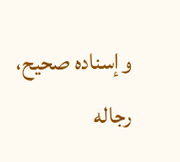وإسناده صحيح، رجاله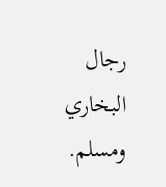رجال البخاري ومسلم.